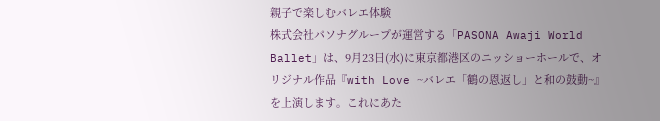親子で楽しむバレエ体験
株式会社パソナグループが運営する「PASONA Awaji World Ballet」は、9月23日(水)に東京都港区のニッショーホールで、オリジナル作品『with Love ~バレエ「鶴の恩返し」と和の鼓動~』を上演します。これにあた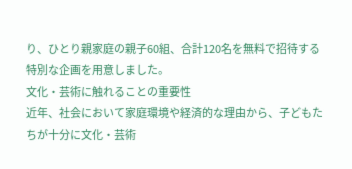り、ひとり親家庭の親子60組、合計120名を無料で招待する特別な企画を用意しました。
文化・芸術に触れることの重要性
近年、社会において家庭環境や経済的な理由から、子どもたちが十分に文化・芸術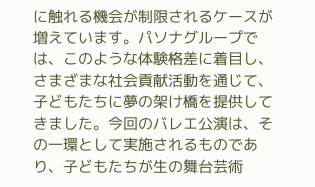に触れる機会が制限されるケースが増えています。パソナグループでは、このような体験格差に着目し、さまざまな社会貢献活動を通じて、子どもたちに夢の架け橋を提供してきました。今回のバレエ公演は、その一環として実施されるものであり、子どもたちが生の舞台芸術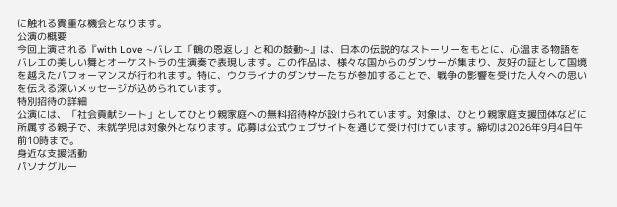に触れる貴重な機会となります。
公演の概要
今回上演される『with Love ~バレエ「鶴の恩返し」と和の鼓動~』は、日本の伝説的なストーリーをもとに、心温まる物語をバレエの美しい舞とオーケストラの生演奏で表現します。この作品は、様々な国からのダンサーが集まり、友好の証として国境を越えたパフォーマンスが行われます。特に、ウクライナのダンサーたちが参加することで、戦争の影響を受けた人々への思いを伝える深いメッセージが込められています。
特別招待の詳細
公演には、「社会貢献シート」としてひとり親家庭への無料招待枠が設けられています。対象は、ひとり親家庭支援団体などに所属する親子で、未就学児は対象外となります。応募は公式ウェブサイトを通じて受け付けています。締切は2026年9月4日午前10時まで。
身近な支援活動
パソナグルー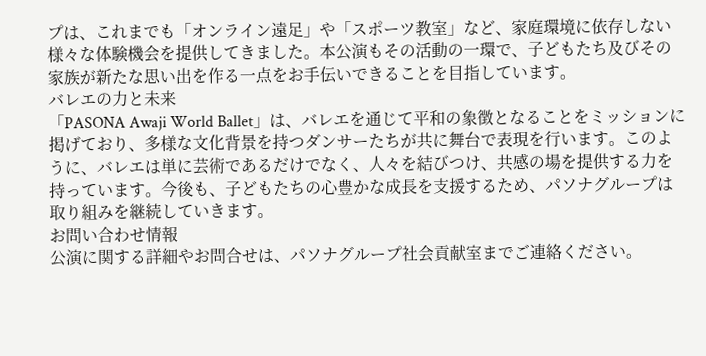プは、これまでも「オンライン遠足」や「スポーツ教室」など、家庭環境に依存しない様々な体験機会を提供してきました。本公演もその活動の一環で、子どもたち及びその家族が新たな思い出を作る一点をお手伝いできることを目指しています。
バレエの力と未来
「PASONA Awaji World Ballet」は、バレエを通じて平和の象徴となることをミッションに掲げており、多様な文化背景を持つダンサーたちが共に舞台で表現を行います。このように、バレエは単に芸術であるだけでなく、人々を結びつけ、共感の場を提供する力を持っています。今後も、子どもたちの心豊かな成長を支援するため、パソナグループは取り組みを継続していきます。
お問い合わせ情報
公演に関する詳細やお問合せは、パソナグループ社会貢献室までご連絡ください。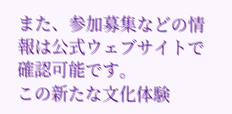また、参加募集などの情報は公式ウェブサイトで確認可能です。
この新たな文化体験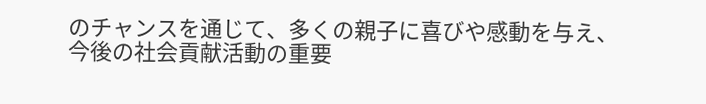のチャンスを通じて、多くの親子に喜びや感動を与え、今後の社会貢献活動の重要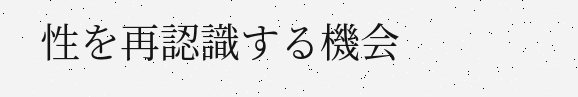性を再認識する機会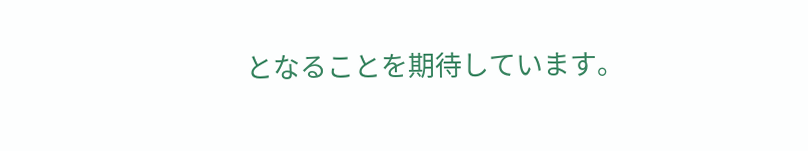となることを期待しています。